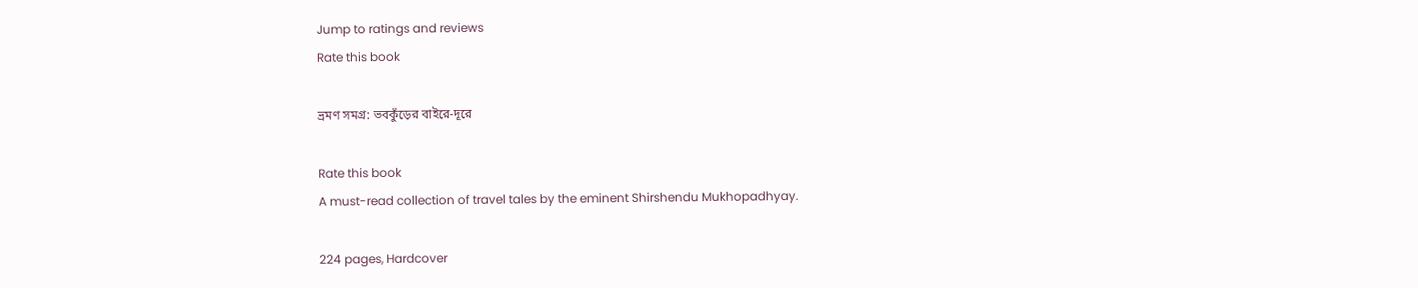Jump to ratings and reviews
Rate this book

ভ্রমণ সমগ্র: ভবকুঁড়ের বাইরে-দূরে

Rate this book
A must-read collection of travel tales by the eminent Shirshendu Mukhopadhyay.

224 pages, Hardcover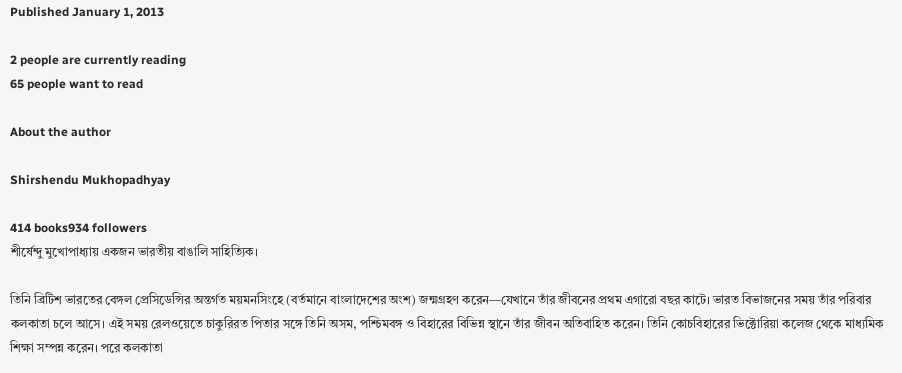Published January 1, 2013

2 people are currently reading
65 people want to read

About the author

Shirshendu Mukhopadhyay

414 books934 followers
শীর্ষেন্দু মুখোপাধ্যায় একজন ভারতীয় বাঙালি সাহিত্যিক।

তিনি ব্রিটিশ ভারতের বেঙ্গল প্রেসিডেন্সির অন্তর্গত ময়মনসিংহে (বর্তমানে বাংলাদেশের অংশ) জন্মগ্রহণ করেন—যেখানে তাঁর জীবনের প্রথম এগারো বছর কাটে। ভারত বিভাজনের সময় তাঁর পরিবার কলকাতা চলে আসে। এই সময় রেলওয়েতে চাকুরিরত পিতার সঙ্গে তিনি অসম, পশ্চিমবঙ্গ ও বিহারের বিভিন্ন স্থানে তাঁর জীবন অতিবাহিত করেন। তিনি কোচবিহারের ভিক্টোরিয়া কলেজ থেকে মাধ্যমিক শিক্ষা সম্পন্ন করেন। পরে কলকাতা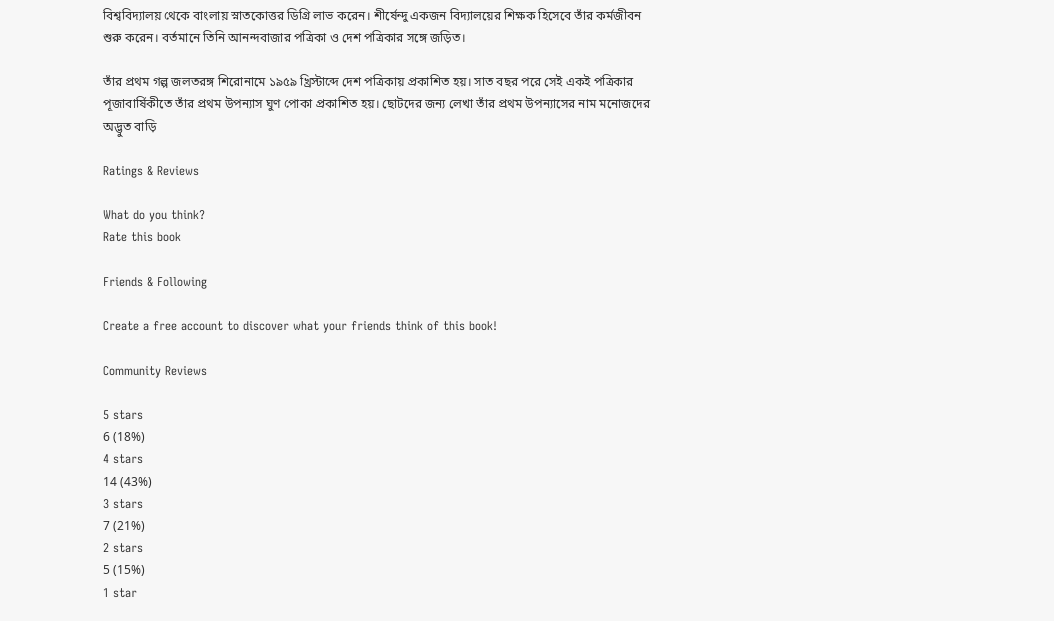বিশ্ববিদ্যালয় থেকে বাংলায় স্নাতকোত্তর ডিগ্রি লাভ করেন। শীর্ষেন্দু একজন বিদ্যালয়ের শিক্ষক হিসেবে তাঁর কর্মজীবন শুরু করেন। বর্তমানে তিনি আনন্দবাজার পত্রিকা ও দেশ পত্রিকার সঙ্গে জড়িত।

তাঁর প্রথম গল্প জলতরঙ্গ শিরোনামে ১৯৫৯ খ্রিস্টাব্দে দেশ পত্রিকায় প্রকাশিত হয়। সাত বছর পরে সেই একই পত্রিকার পূজাবার্ষিকীতে তাঁর প্রথম উপন্যাস ঘুণ পোকা প্রকাশিত হয়। ছোটদের জন্য লেখা তাঁর প্রথম উপন্যাসের নাম মনোজদের অদ্ভুত বাড়ি

Ratings & Reviews

What do you think?
Rate this book

Friends & Following

Create a free account to discover what your friends think of this book!

Community Reviews

5 stars
6 (18%)
4 stars
14 (43%)
3 stars
7 (21%)
2 stars
5 (15%)
1 star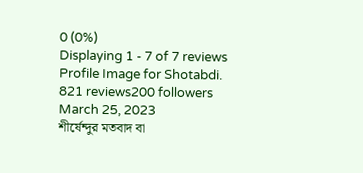0 (0%)
Displaying 1 - 7 of 7 reviews
Profile Image for Shotabdi.
821 reviews200 followers
March 25, 2023
শীর্ষেন্দুর মতবাদ বা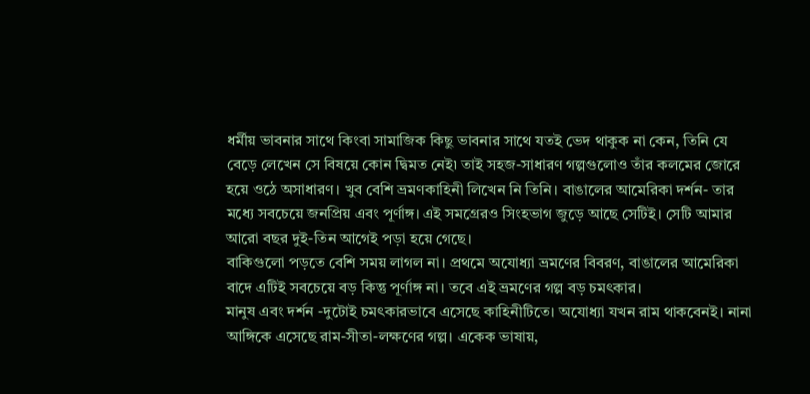ধর্মীয় ভাবনার সাথে কিংবা সামাজিক কিছু ভাবনার সাথে যতই ভেদ থাকুক না কেন, তিনি যে বেড়ে লেখেন সে বিষয়ে কোন দ্বিমত নেই৷ তাই সহজ-সাধারণ গল্পগুলোও তাঁর কলমের জোরে হয়ে ওঠে অসাধারণ। খুব বেশি ভ্রমণকাহিনী লিখেন নি তিনি। বাঙালের আমেরিকা দর্শন- তার মধ্যে সবচেয়ে জনপ্রিয় এবং পূর্ণাঙ্গ। এই সমগ্রেরও সিংহভাগ জুড়ে আছে সেটিই। সেটি আমার আরো বছর দুই-তিন আগেই পড়া হয়ে গেছে।
বাকিগুলো পড়তে বেশি সময় লাগল না। প্রথমে অযোধ্যা ভ্রমণের বিবরণ, বাঙালের আমেরিকা বাদে এটিই সবচেয়ে বড় কিন্তু পূর্ণাঙ্গ না। তবে এই ভ্রমণের গল্প বড় চমৎকার।
মানুষ এবং দর্শন -দুটোই চমৎকারভাবে এসেছে কাহিনীটিতে। অযোধ্যা যখন রাম থাকবেনই। নানা আঙ্গিকে এসেছে রাম-সীতা-লক্ষণের গল্প। একেক ভাষায়,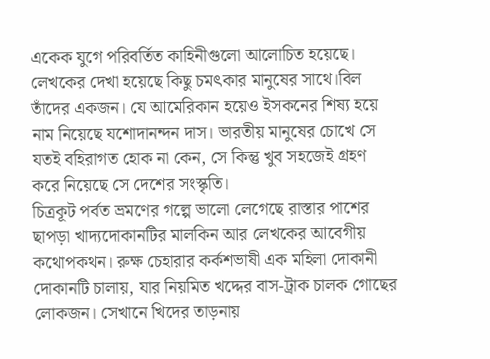একেক যুগে পরিবর্তিত কাহিনীগুলো আলোচিত হয়েছে।
লেখকের দেখা হয়েছে কিছু চমৎকার মানুষের সাথে।বিল তাঁদের একজন। যে আমেরিকান হয়েও ইসকনের শিষ্য হয়ে নাম নিয়েছে যশোদানন্দন দাস। ভারতীয় মানুষের চোখে সে যতই বহিরাগত হোক না কেন, সে কিন্তু খুব সহজেই গ্রহণ করে নিয়েছে সে দেশের সংস্কৃতি।
চিত্রকূট পর্বত ভ্রমণের গল্পে ভালো লেগেছে রাস্তার পাশের ছাপড়া খাদ্যদোকানটির মালকিন আর লেখকের আবেগীয় কথোপকথন। রুক্ষ চেহারার কর্কশভাষী এক মহিলা দোকানী দোকানটি চালায়, যার নিয়মিত খদ্দের বাস-ট্রাক চালক গোছের লোকজন। সেখানে খিদের তাড়নায়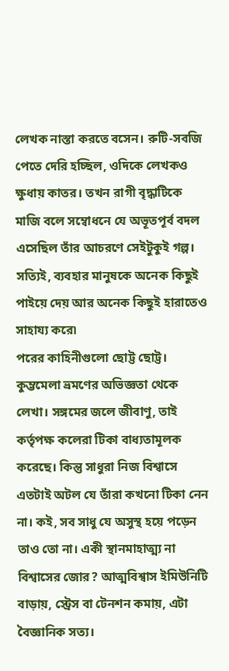লেখক নাস্তা করতে বসেন। রুটি-সবজি পেতে দেরি হচ্ছিল, ওদিকে লেখকও ক্ষুধায় কাতর। তখন রাগী বৃদ্ধাটিকে মাজি বলে সম্বোধনে যে অভূতপূর্ব বদল এসেছিল তাঁর আচরণে সেইটুকুই গল্প।
সত্যিই, ব্যবহার মানুষকে অনেক কিছুই পাইয়ে দেয় আর অনেক কিছুই হারাতেও সাহায্য করে৷
পরের কাহিনীগুলো ছোট্ট ছোট্ট। কুম্ভমেলা ভ্রমণের অভিজ্ঞতা থেকে লেখা। সঙ্গমের জলে জীবাণু, তাই কর্তৃপক্ষ কলেরা টিকা বাধ্যতামূলক করেছে। কিন্তু সাধুরা নিজ বিশ্বাসে এতটাই অটল যে তাঁরা কখনো টিকা নেন না। কই, সব সাধু যে অসুস্থ হয়ে পড়েন তাও তো না। একী স্থানমাহাত্ম্য না বিশ্বাসের জোর? আত্মবিশ্বাস ইমিউনিটি বাড়ায়, স্ট্রেস বা টেনশন কমায়, এটা বৈজ্ঞানিক সত্য।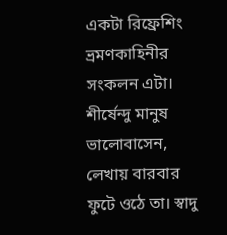একটা রিফ্রেশিং ভ্রমণকাহিনীর সংকলন এটা। শীর্ষেন্দু মানুষ ভালোবাসেন, লেখায় বারবার ফুটে ওঠে তা। স্বাদু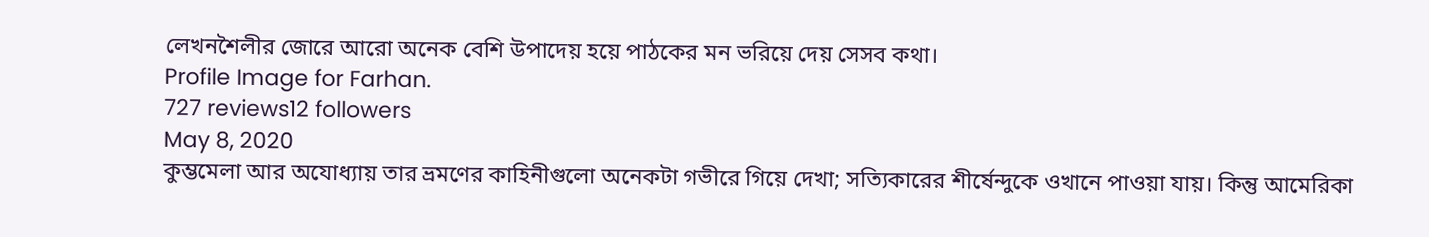লেখনশৈলীর জোরে আরো অনেক বেশি উপাদেয় হয়ে পাঠকের মন ভরিয়ে দেয় সেসব কথা।
Profile Image for Farhan.
727 reviews12 followers
May 8, 2020
কুম্ভমেলা আর অযোধ্যায় তার ভ্রমণের কাহিনীগুলো অনেকটা গভীরে গিয়ে দেখা; সত্যিকারের শীর্ষেন্দুকে ওখানে পাওয়া যায়। কিন্তু আমেরিকা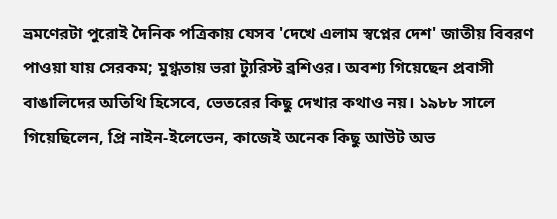ভ্রমণেরটা পুরোই দৈনিক পত্রিকায় যেসব 'দেখে এলাম স্বপ্নের দেশ' জাতীয় বিবরণ পাওয়া যায় সেরকম; মুগ্ধতায় ভরা ট্যুরিস্ট ব্রশিওর। অবশ্য গিয়েছেন প্রবাসী বাঙালিদের অতিথি হিসেবে, ভেতরের কিছু দেখার কথাও নয়। ১৯৮৮ সালে গিয়েছিলেন, প্রি নাইন-ইলেভেন, কাজেই অনেক কিছু আউট অভ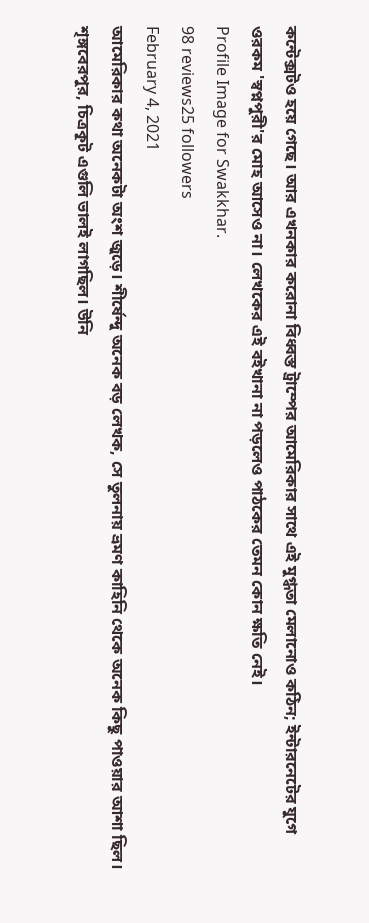কন্টেক্সটও হয়ে গেছে। আর এখনকার করোনা বিধ্বস্ত ট্রাম্পের আমেরিকার সাথে এই মুগ্ধতা মেলানোও কঠিন; ইন্টারনেটের যুগে ওরকম 'স্বপ্নপুরী'র মোহ আসেও না। লেখকের এই বইখানা না পড়লেও পাঠকের তেমন কোন ক্ষতি নেই।
Profile Image for Swakkhar.
98 reviews25 followers
February 4, 2021
আমেরিকার কথা অনেকটা অংশ জুড়ে। শীর্ষেন্দু অনেক বড় লেখক, সে তুলনায় ভ্রমণ কাহিনি থেকে অনেক কিছু পাওয়ার আশা ছিল। শৃঙ্গবেরপুর, চিত্রকূট এগুলি ভালই লাগছিল। উনি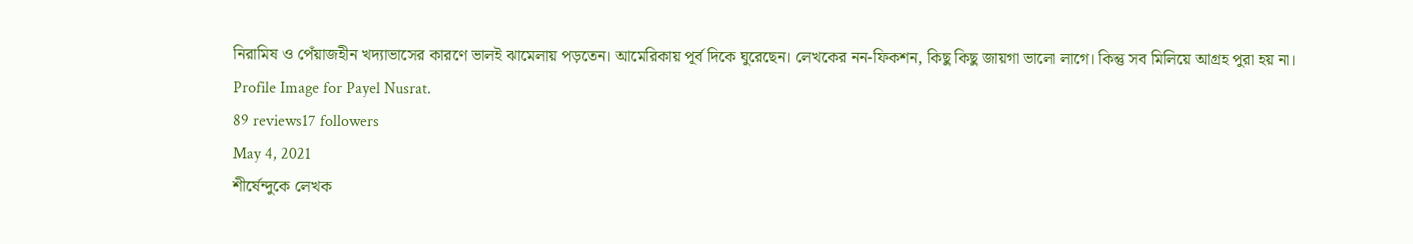নিরামিষ ও পেঁয়াজহীন খদ্যাভাসের কারণে ভালই ঝামেলায় পড়তেন। আমেরিকায় পূর্ব দিকে ঘুরেছেন। লেখকের নন-ফিকশন, কিছু কিছু জায়গা ভালো লাগে। কিন্তু সব মিলিয়ে আগ্রহ পুরা হয় না।
Profile Image for Payel Nusrat.
89 reviews17 followers
May 4, 2021
শীর্ষেন্দুকে লেখক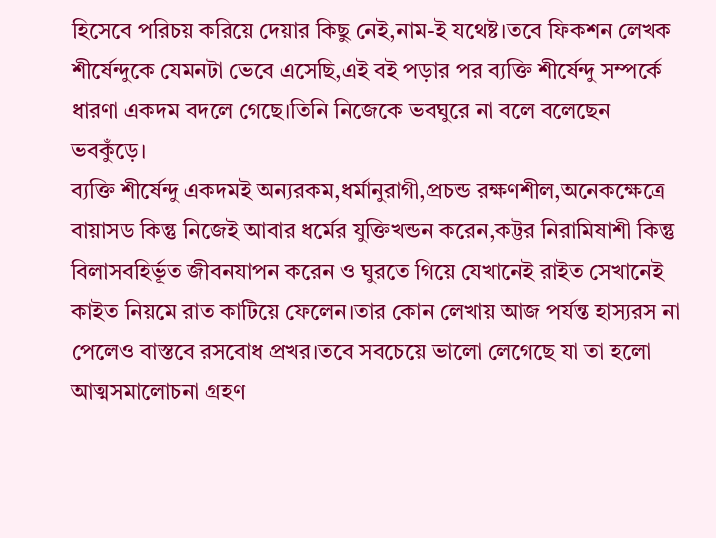হিসেবে পরিচয় করিয়ে দেয়ার কিছু নেই,নাম-ই যথেষ্ট।তবে ফিকশন লেখক শীর্ষেন্দুকে যেমনটা ভেবে এসেছি,এই বই পড়ার পর ব্যক্তি শীর্ষেন্দু সম্পর্কে ধারণা একদম বদলে গেছে।তিনি নিজেকে ভবঘুরে না বলে বলেছেন ভবকুঁড়ে।
ব্যক্তি শীর্ষেন্দু একদমই অন্যরকম,ধর্মানুরাগী,প্রচন্ড রক্ষণশীল,অনেকক্ষেত্রে বায়াসড কিন্তু নিজেই আবার ধর্মের যুক্তিখন্ডন করেন,কট্টর নিরামিষাশী কিন্তু বিলাসবহির্ভূত জীবনযাপন করেন ও ঘুরতে গিয়ে যেখানেই রাইত সেখানেই কাইত নিয়মে রাত কাটিয়ে ফেলেন।তার কোন লেখায় আজ পর্যন্ত হাস্যরস না পেলেও বাস্তবে রসবোধ প্রখর।তবে সবচেয়ে ভালো লেগেছে যা তা হলো আত্মসমালোচনা গ্রহণ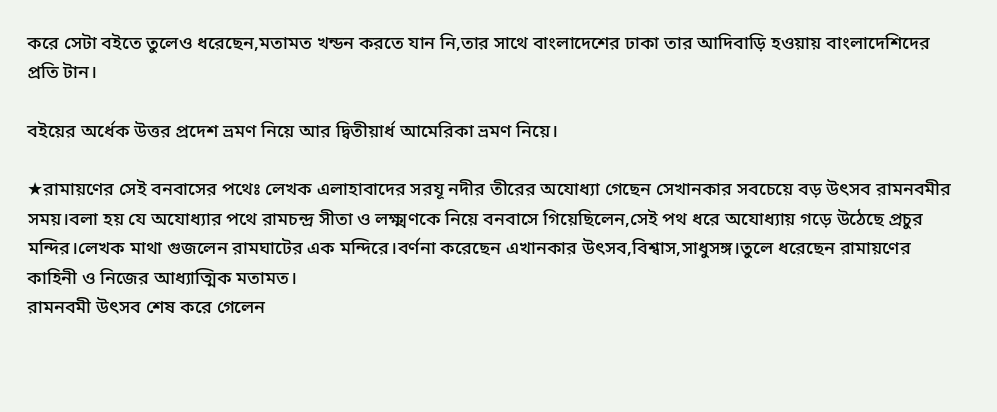করে সেটা বইতে তুলেও ধরেছেন,মতামত খন্ডন করতে যান নি,তার সাথে বাংলাদেশের ঢাকা তার আদিবাড়ি হওয়ায় বাংলাদেশিদের প্রতি টান।

বইয়ের অর্ধেক উত্তর প্রদেশ ভ্রমণ নিয়ে আর দ্বিতীয়ার্ধ আমেরিকা ভ্রমণ নিয়ে।

★রামায়ণের সেই বনবাসের পথেঃ লেখক এলাহাবাদের সরযূ নদীর তীরের অযোধ্যা গেছেন সেখানকার সবচেয়ে বড় উৎসব রামনবমীর সময়।বলা হয় যে অযোধ্যার পথে রামচন্দ্র সীতা ও লক্ষ্মণকে নিয়ে বনবাসে গিয়েছিলেন,সেই পথ ধরে অযোধ্যায় গড়ে উঠেছে প্রচুর মন্দির।লেখক মাথা গুজলেন রামঘাটের এক মন্দিরে।বর্ণনা করেছেন এখানকার উৎসব,বিশ্বাস,সাধুসঙ্গ।তুলে ধরেছেন রামায়ণের কাহিনী ও নিজের আধ্যাত্মিক মতামত।
রামনবমী উৎসব শেষ করে গেলেন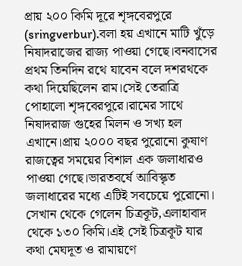প্রায় ২০০ কিমি দূরে শৃঙ্গবেরপুরে (sringverbur).বলা হয় এখানে মাটি খুঁড়ে নিষাদরাজের রাজ্য পাওয়া গেছে।বনবাসের প্রথম তিনদিন রথে যাবেন বলে দশরথকে কথা দিয়েছিলেন রাম।সেই তেরাত্রি পোহালো শৃঙ্গবেরপুরে।রামের সাথে নিষাদরাজ গুহের মিলন ও সখ্য হল এখানে।প্রায় ২০০০ বছর পুরোনো কুষাণ রাজত্বের সময়ের বিশাল এক জলাধারও পাওয়া গেছে।ভারতবর্ষে আবিস্কৃত জলাধারের মধ্যে এটিই সবচেয়ে পুরোনো।
সেখান থেকে গেলেন চিত্রকূট,এলাহাবাদ থেকে ১৩০ কিমি।এই সেই চিত্রকূট যার কথা মেঘদূত ও রামায়ণে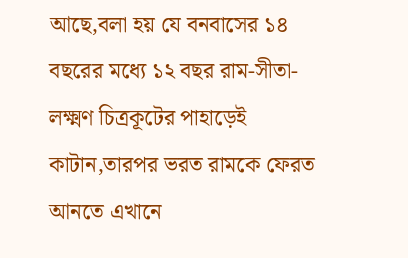আছে,বলা হয় যে বনবাসের ১৪ বছরের মধ্যে ১২ বছর রাম-সীতা-লক্ষ্মণ চিত্রকূটের পাহাড়েই কাটান,তারপর ভরত রামকে ফেরত আনতে এখানে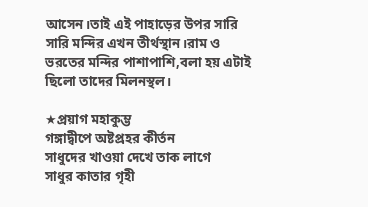আসেন।তাই এই পাহাড়ের উপর সারি সারি মন্দির এখন তীর্থস্থান।রাম ও ভরতের মন্দির পাশাপাশি,বলা হয় এটাই ছিলো তাদের মিলনস্থল।

★প্রয়াগ মহাকুম্ভ
গঙ্গাদ্বীপে অষ্টপ্রহর কীর্তন
সাধুদের খাওয়া দেখে তাক লাগে
সাধুর কাতার গৃহী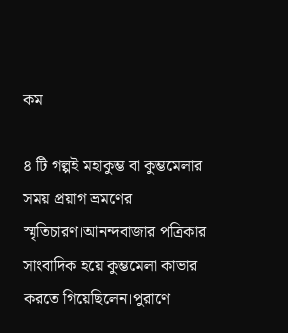কম

৪ টি গল্পই মহাকুম্ভ বা কুম্ভমেলার সময় প্রয়াগ ভ্রমণের স্মৃতিচারণ।আনন্দবাজার পত্রিকার সাংবাদিক হয়ে কুম্ভমেলা কাভার করতে গিয়েছিলেন।পুরাণে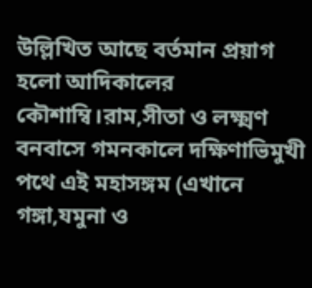উল্লিখিত আছে বর্তমান প্রয়াগ হলো আদিকালের কৌশাম্বি।রাম,সীতা ও লক্ষ্মণ বনবাসে গমনকালে দক্ষিণাভিমুখী পথে এই মহাসঙ্গম (এখানে গঙ্গা,যমুনা ও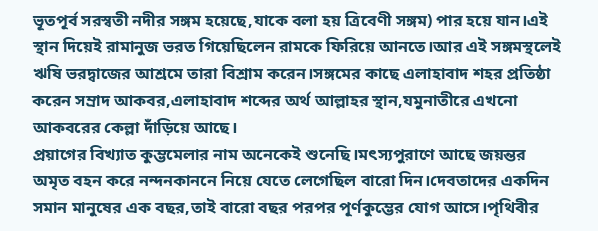ভূতপূর্ব সরস্বতী নদীর সঙ্গম হয়েছে,যাকে বলা হয় ত্রিবেণী সঙ্গম) পার হয়ে যান।এই স্থান দিয়েই রামানুজ ভরত গিয়েছিলেন রামকে ফিরিয়ে আনতে।আর এই সঙ্গমস্থলেই ঋষি ভরদ্বাজের আশ্রমে তারা বিশ্রাম করেন।সঙ্গমের কাছে এলাহাবাদ শহর প্রতিষ্ঠা করেন সম্রাদ আকবর,এলাহাবাদ শব্দের অর্থ আল্লাহর স্থান,যমুনাতীরে এখনো আকবরের কেল্লা দাঁড়িয়ে আছে।
প্রয়াগের বিখ্যাত কুম্ভমেলার নাম অনেকেই শুনেছি।মৎস্যপুরাণে আছে জয়ন্তর অমৃত বহন করে নন্দনকাননে নিয়ে যেতে লেগেছিল বারো দিন।দেবতাদের একদিন সমান মানুষের এক বছর,তাই বারো বছর পরপর পূর্ণকুম্ভের যোগ আসে।পৃথিবীর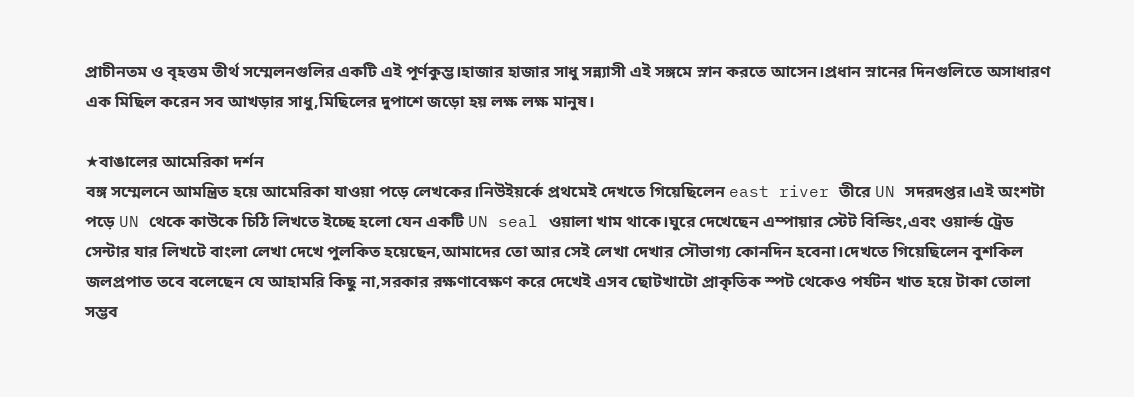প্রাচীনতম ও বৃহত্তম তীর্থ সম্মেলনগুলির একটি এই পূর্ণকুম্ভ।হাজার হাজার সাধু সন্ন্যাসী এই সঙ্গমে স্নান করতে আসেন।প্রধান স্নানের দিনগুলিতে অসাধারণ এক মিছিল করেন সব আখড়ার সাধু,মিছিলের দুপাশে জড়ো হয় লক্ষ লক্ষ মানুষ।

★বাঙালের আমেরিকা দর্শন
বঙ্গ সম্মেলনে আমন্ত্রিত হয়ে আমেরিকা যাওয়া পড়ে লেখকের।নিউইয়র্কে প্রথমেই দেখতে গিয়েছিলেন east river তীরে UN সদরদপ্তর।এই অংশটা পড়ে UN থেকে কাউকে চিঠি লিখতে ইচ্ছে হলো যেন একটি UN seal ওয়ালা খাম থাকে।ঘুরে দেখেছেন এম্পায়ার স্টেট বিল্ডিং,এবং ওয়ার্ল্ড ট্রেড সেন্টার যার লিখটে বাংলা লেখা দেখে পুলকিত হয়েছেন,আমাদের তো আর সেই লেখা দেখার সৌভাগ্য কোনদিন হবেনা।দেখতে গিয়েছিলেন বুশকিল জলপ্রপাত তবে বলেছেন যে আহামরি কিছু না,সরকার রক্ষণাবেক্ষণ করে দেখেই এসব ছোটখাটো প্রাকৃতিক স্পট থেকেও পর্যটন খাত হয়ে টাকা তোলা সম্ভব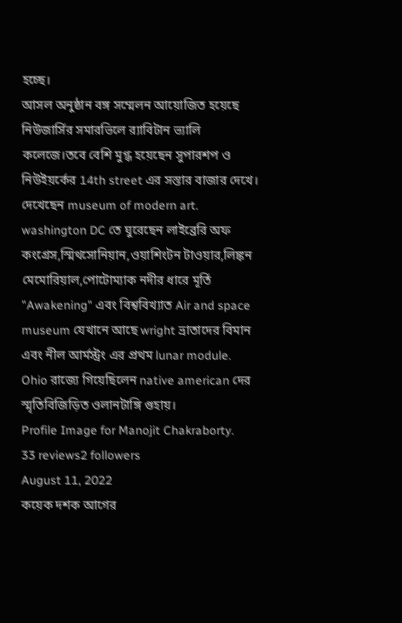হচ্ছে।
আসল অনুষ্ঠান বঙ্গ সম্মেলন আয়োজিত হয়েছে নিউজার্সির সমারভিলে র‍্যাবিটান ভ্যালি কলেজে।তবে বেশি মুগ্ধ হয়েছেন সুপারশপ ও নিউইয়র্কের 14th street এর সস্তার বাজার দেখে। দেখেছেন museum of modern art.
washington DC তে ঘুরেছেন লাইব্রেরি অফ কংগ্রেস,স্মিথসোনিয়ান,ওয়াশিংটন টাওয়ার,লিঙ্কন মেমোরিয়াল,পোটোম্যাক নদীর ধারে মূর্তি "Awakening" এবং বিশ্ববিখ্যাত Air and space museum যেখানে আছে wright ভ্রাতাদের বিমান এবং নীল আর্মস্ট্রং এর প্রথম lunar module.
Ohio রাজ্যে গিয়েছিলেন native american দের স্মৃতিবিজিড়িত ওলানটাঙ্গি গুহায়।
Profile Image for Manojit Chakraborty.
33 reviews2 followers
August 11, 2022
কয়েক দশক আগের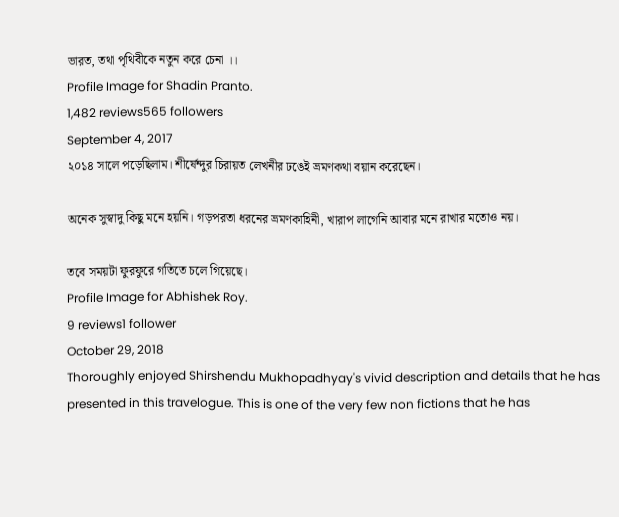ভারত, তথা পৃথিবীকে নতুন করে চেনা ।।
Profile Image for Shadin Pranto.
1,482 reviews565 followers
September 4, 2017
২০১৪ সালে পড়েছিলাম। শীর্ষেন্দুর চিরায়ত লেখনীর ঢঙেই ভ্রমণকথা বয়ান করেছেন।

অনেক সুস্বাদু কিছু মনে হয়নি। গড়পরতা ধরনের ভ্রমণকাহিনী, খারাপ লাগেনি আবার মনে রাখার মতোও নয়।

তবে সময়টা ফুরফুরে গতিতে চলে গিয়েছে।
Profile Image for Abhishek Roy.
9 reviews1 follower
October 29, 2018
Thoroughly enjoyed Shirshendu Mukhopadhyay's vivid description and details that he has presented in this travelogue. This is one of the very few non fictions that he has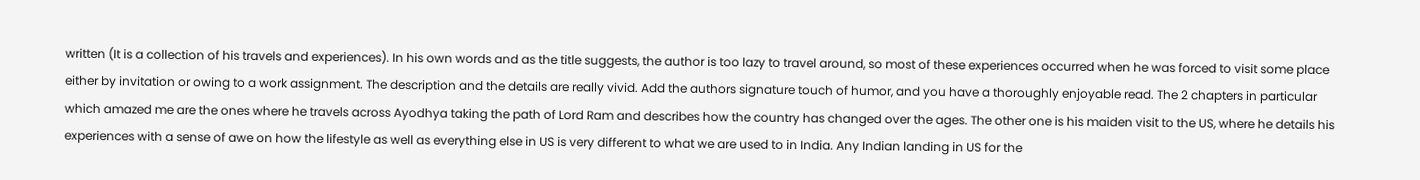written (It is a collection of his travels and experiences). In his own words and as the title suggests, the author is too lazy to travel around, so most of these experiences occurred when he was forced to visit some place either by invitation or owing to a work assignment. The description and the details are really vivid. Add the authors signature touch of humor, and you have a thoroughly enjoyable read. The 2 chapters in particular which amazed me are the ones where he travels across Ayodhya taking the path of Lord Ram and describes how the country has changed over the ages. The other one is his maiden visit to the US, where he details his experiences with a sense of awe on how the lifestyle as well as everything else in US is very different to what we are used to in India. Any Indian landing in US for the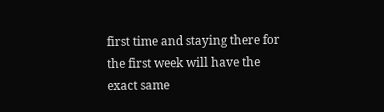first time and staying there for the first week will have the exact same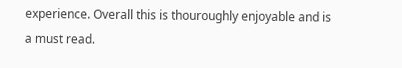experience. Overall this is thouroughly enjoyable and is a must read.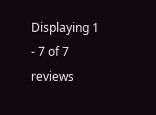Displaying 1 - 7 of 7 reviews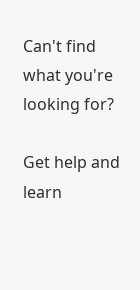Can't find what you're looking for?

Get help and learn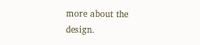more about the design.